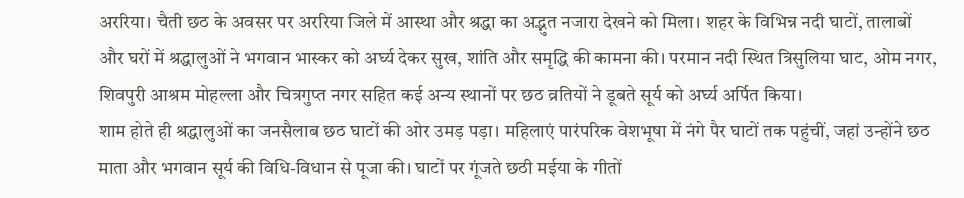अररिया। चैती छठ के अवसर पर अररिया जिले में आस्था और श्रद्धा का अद्भुत नजारा देखने को मिला। शहर के विभिन्न नदी घाटों, तालाबों और घरों में श्रद्धालुओं ने भगवान भास्कर को अर्घ्य देकर सुख, शांति और समृद्धि की कामना की। परमान नदी स्थित त्रिसुलिया घाट, ओम नगर, शिवपुरी आश्रम मोहल्ला और चित्रगुप्त नगर सहित कई अन्य स्थानों पर छठ व्रतियों ने डूबते सूर्य को अर्घ्य अर्पित किया।
शाम होते ही श्रद्धालुओं का जनसैलाब छठ घाटों की ओर उमड़ पड़ा। महिलाएं पारंपरिक वेशभूषा में नंगे पैर घाटों तक पहुंचीं, जहां उन्होंने छठ माता और भगवान सूर्य की विधि-विधान से पूजा की। घाटों पर गूंजते छठी मईया के गीतों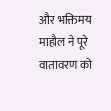और भक्तिमय माहौल ने पूरे वातावरण को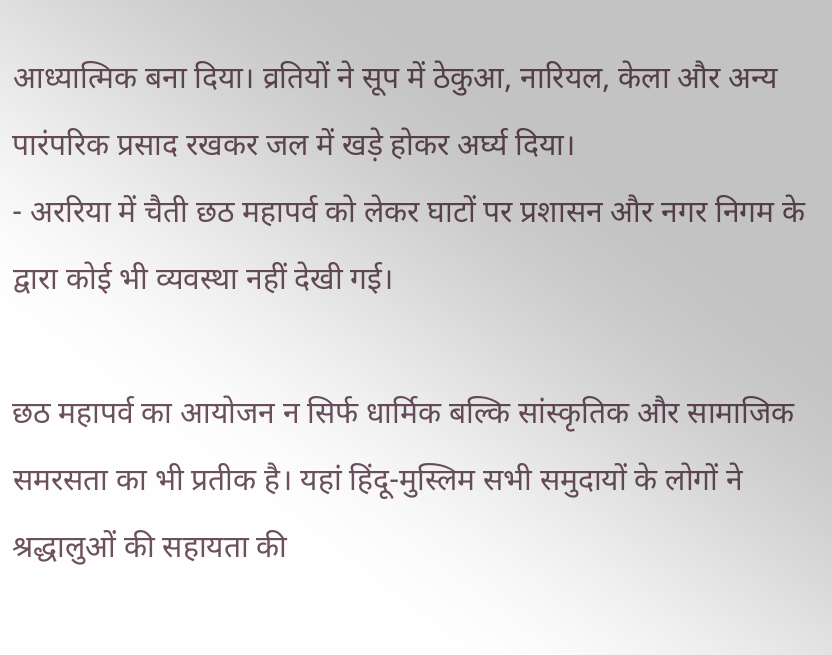आध्यात्मिक बना दिया। व्रतियों ने सूप में ठेकुआ, नारियल, केला और अन्य पारंपरिक प्रसाद रखकर जल में खड़े होकर अर्घ्य दिया।
- अररिया में चैती छठ महापर्व को लेकर घाटों पर प्रशासन और नगर निगम के द्वारा कोई भी व्यवस्था नहीं देखी गई।

छठ महापर्व का आयोजन न सिर्फ धार्मिक बल्कि सांस्कृतिक और सामाजिक समरसता का भी प्रतीक है। यहां हिंदू-मुस्लिम सभी समुदायों के लोगों ने श्रद्धालुओं की सहायता की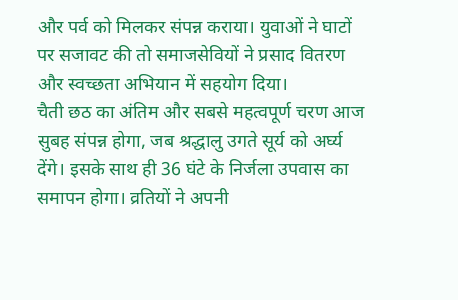और पर्व को मिलकर संपन्न कराया। युवाओं ने घाटों पर सजावट की तो समाजसेवियों ने प्रसाद वितरण और स्वच्छता अभियान में सहयोग दिया।
चैती छठ का अंतिम और सबसे महत्वपूर्ण चरण आज सुबह संपन्न होगा, जब श्रद्धालु उगते सूर्य को अर्घ्य देंगे। इसके साथ ही 36 घंटे के निर्जला उपवास का समापन होगा। व्रतियों ने अपनी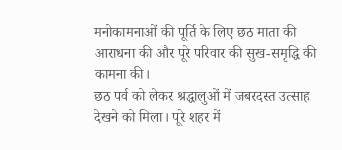मनोकामनाओं की पूर्ति के लिए छठ माता की आराधना की और पूरे परिवार की सुख-समृद्धि की कामना की।
छठ पर्व को लेकर श्रद्धालुओं में जबरदस्त उत्साह देखने को मिला। पूरे शहर में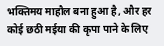भक्तिमय माहौल बना हुआ है, और हर कोई छठी मईया की कृपा पाने के लिए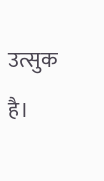उत्सुक है।